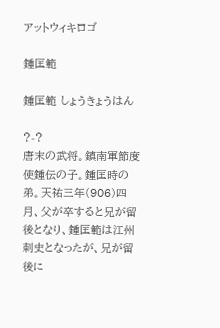アットウィキロゴ

鍾匡範

鍾匡範 しょうきょうはん

?-?
唐末の武将。鎮南軍節度使鍾伝の子。鍾匡時の弟。天祐三年(906)四月、父が卒すると兄が留後となり、鍾匡範は江州刺史となったが、兄が留後に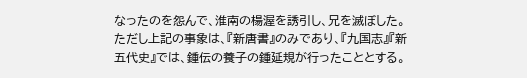なったのを怨んで、淮南の楊渥を誘引し、兄を滅ぼした。ただし上記の事象は、『新唐書』のみであり、『九国志』『新五代史』では、鍾伝の養子の鍾延規が行ったこととする。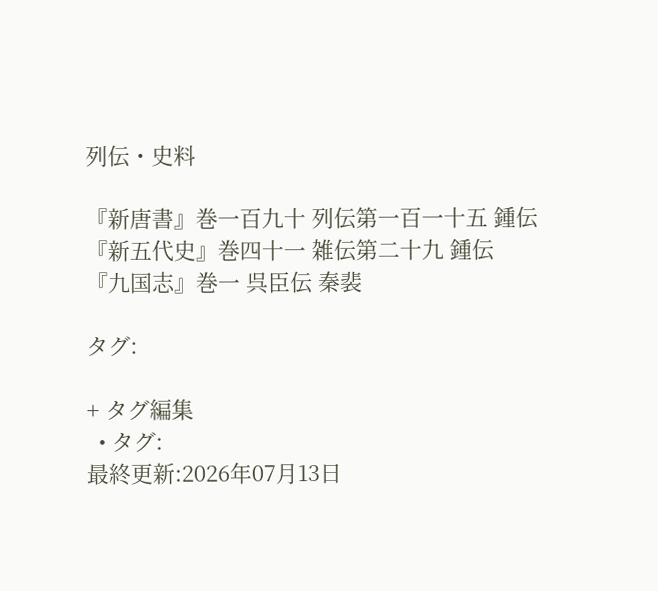列伝・史料

『新唐書』巻一百九十 列伝第一百一十五 鍾伝
『新五代史』巻四十一 雑伝第二十九 鍾伝
『九国志』巻一 呉臣伝 秦裴

タグ:

+ タグ編集
  • タグ:
最終更新:2026年07月13日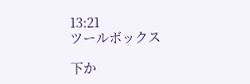13:21
ツールボックス

下か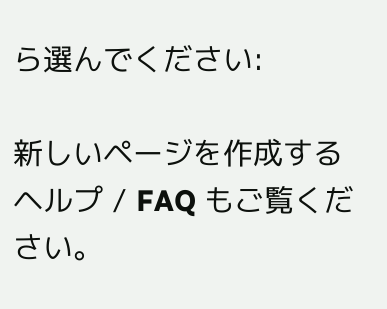ら選んでください:

新しいページを作成する
ヘルプ / FAQ もご覧ください。